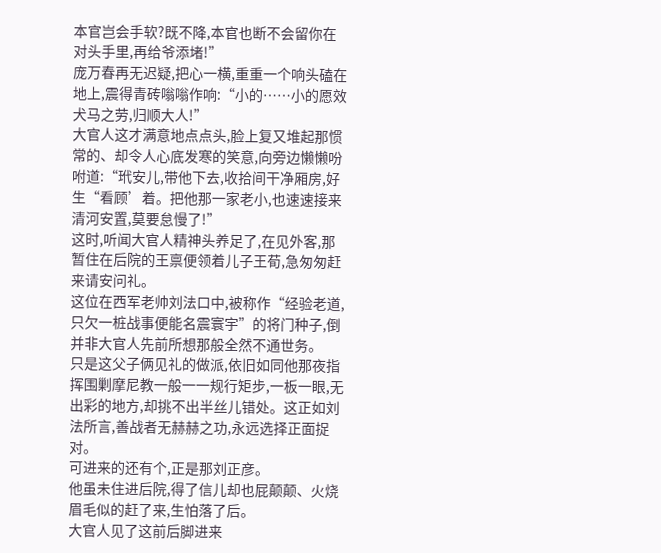本官岂会手软?既不降,本官也断不会留你在对头手里,再给爷添堵!”
庞万春再无迟疑,把心一横,重重一个响头磕在地上,震得青砖嗡嗡作响:“小的……小的愿效犬马之劳,归顺大人!”
大官人这才满意地点点头,脸上复又堆起那惯常的、却令人心底发寒的笑意,向旁边懒懒吩咐道:“玳安儿,带他下去,收拾间干净厢房,好生“看顾’着。把他那一家老小,也速速接来清河安置,莫要怠慢了!”
这时,听闻大官人精神头养足了,在见外客,那暂住在后院的王禀便领着儿子王荀,急匆匆赶来请安问礼。
这位在西军老帅刘法口中,被称作“经验老道,只欠一桩战事便能名震寰宇”的将门种子,倒并非大官人先前所想那般全然不通世务。
只是这父子俩见礼的做派,依旧如同他那夜指挥围剿摩尼教一般一一规行矩步,一板一眼,无出彩的地方,却挑不出半丝儿错处。这正如刘法所言,善战者无赫赫之功,永远选择正面捉对。
可进来的还有个,正是那刘正彦。
他虽未住进后院,得了信儿却也屁颠颠、火烧眉毛似的赶了来,生怕落了后。
大官人见了这前后脚进来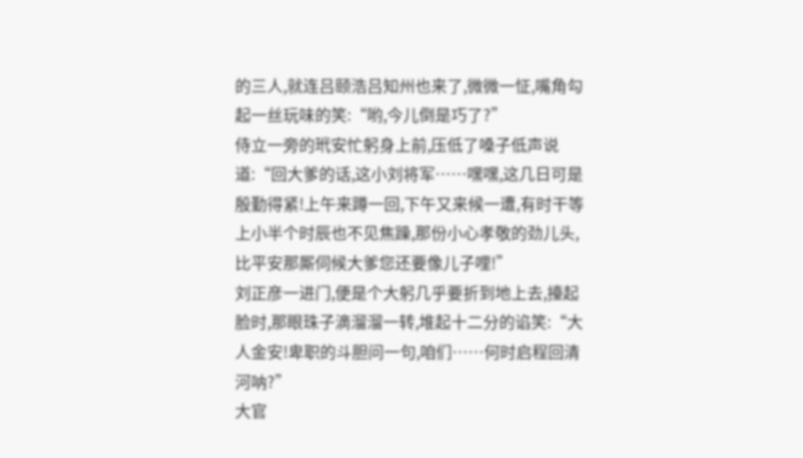的三人,就连吕颐浩吕知州也来了,微微一怔,嘴角勾起一丝玩味的笑:“哟,今儿倒是巧了?”
侍立一旁的玳安忙躬身上前,压低了嗓子低声说道:“回大爹的话,这小刘将军……嘿嘿,这几日可是殷勤得紧!上午来蹲一回,下午又来候一遭,有时干等上小半个时辰也不见焦躁,那份小心孝敬的劲儿头,比平安那厮伺候大爹您还要像儿子哩!”
刘正彦一进门,便是个大躬几乎要折到地上去,擡起脸时,那眼珠子滴溜溜一转,堆起十二分的谄笑:“大人金安!卑职的斗胆问一句,咱们……何时启程回清河呐?”
大官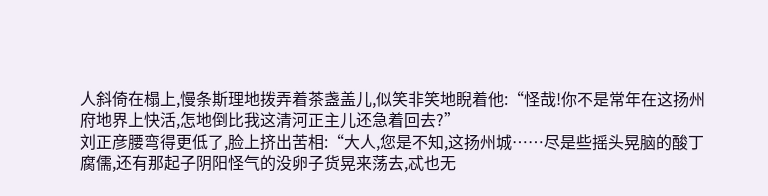人斜倚在榻上,慢条斯理地拨弄着茶盏盖儿,似笑非笑地睨着他:“怪哉!你不是常年在这扬州府地界上快活,怎地倒比我这清河正主儿还急着回去?”
刘正彦腰弯得更低了,脸上挤出苦相:“大人,您是不知,这扬州城……尽是些摇头晃脑的酸丁腐儒,还有那起子阴阳怪气的没卵子货晃来荡去,忒也无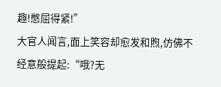趣!憋屈得紧!”
大官人闻言,面上笑容却愈发和煦,仿佛不经意般提起:“哦?无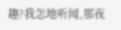趣?我怎地听闻,那夜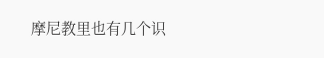摩尼教里也有几个识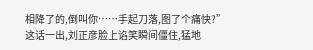相降了的,倒叫你……手起刀落,图了个痛快?”
这话一出,刘正彦脸上谄笑瞬间僵住,猛地